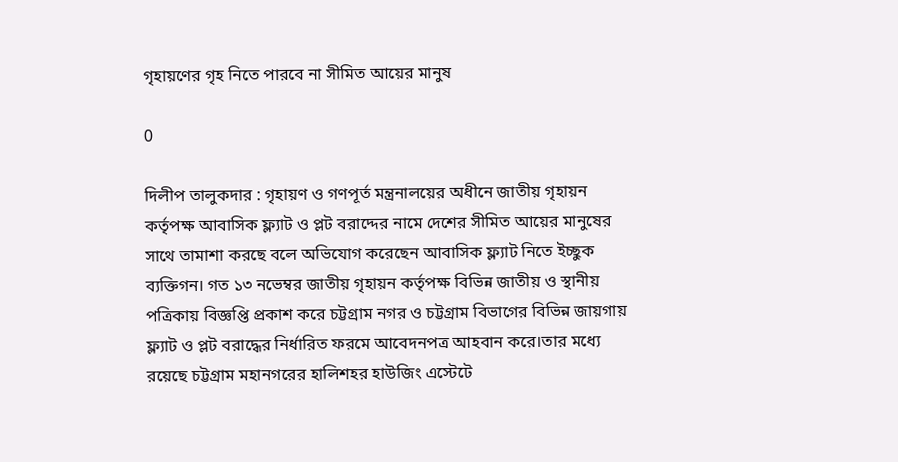গৃহায়ণের গৃহ নিতে পারবে না সীমিত আয়ের মানুষ

0

দিলীপ তালুকদার : গৃহায়ণ ও গণপূর্ত মন্ত্রনালয়ের অধীনে জাতীয় গৃহায়ন কর্তৃপক্ষ আবাসিক ফ্ল্যাট ও প্লট বরাদ্দের নামে দেশের সীমিত আয়ের মানুষের সাথে তামাশা করছে বলে অভিযোগ করেছেন আবাসিক ফ্ল্যাট নিতে ইচ্ছুক ব্যক্তিগন। গত ১৩ নভেম্বর জাতীয় গৃহায়ন কর্তৃপক্ষ বিভিন্ন জাতীয় ও স্থানীয় পত্রিকায় বিজ্ঞপ্তি প্রকাশ করে চট্টগ্রাম নগর ও চট্টগ্রাম বিভাগের বিভিন্ন জায়গায় ফ্ল্যাট ও প্লট বরাদ্ধের নির্ধারিত ফরমে আবেদনপত্র আহবান করে।তার মধ্যে রয়েছে চট্টগ্রাম মহানগরের হালিশহর হাউজিং এস্টেটে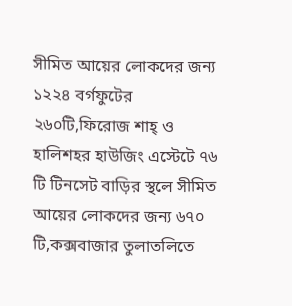সীমিত আয়ের লোকদের জন্য ১২২৪ বর্গফুটের ২৬০টি,ফিরোজ শাহ্ ও হালিশহর হাউজিং এস্টেটে ৭৬ টি টিনসেট বাড়ির স্থলে সীমিত আয়ের লোকদের জন্য ৬৭০ টি,কক্সবাজার তুলাতলিতে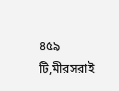৪৫৯ টি,মীরসরাই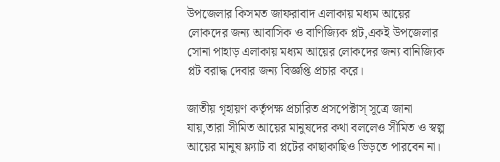উপজেলার কিসমত জাফরাবাদ এলাকায় মধ্যম আয়ের লোকদের জন্য আবাসিক ও বাণিজ্যিক প্লট,একই উপজেলার সোনা পাহাড় এলাকায় মধ্যম আয়ের লোকদের জন্য বানিজ্যিক প্লট বরাদ্ধ দেবার জন্য বিজ্ঞপ্তি প্রচার করে।

জাতীয় গৃহায়ণ কর্তৃপক্ষ প্রচারিত প্রসপেক্টাস্ সূত্রে জানা যায়,তারা সীমিত আয়ের মানুষদের কথা বললেও সীমিত ও স্বল্প আয়ের মানুষ ফ্ল্যাট বা প্লটের কাছাকাছিও ভিড়তে পারবেন না।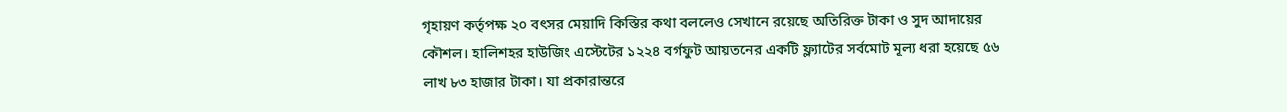গৃহায়ণ কর্তৃপক্ষ ২০ বৎসর মেয়াদি কিস্তির কথা বললেও সেখানে রয়েছে অতিরিক্ত টাকা ও সুদ আদায়ের কৌশল। হালিশহর হাউজিং এস্টেটের ১২২৪ বর্গফুট আয়তনের একটি ফ্ল্যাটের সর্বমোট মূল্য ধরা হয়েছে ৫৬ লাখ ৮৩ হাজার টাকা। যা প্রকারান্তরে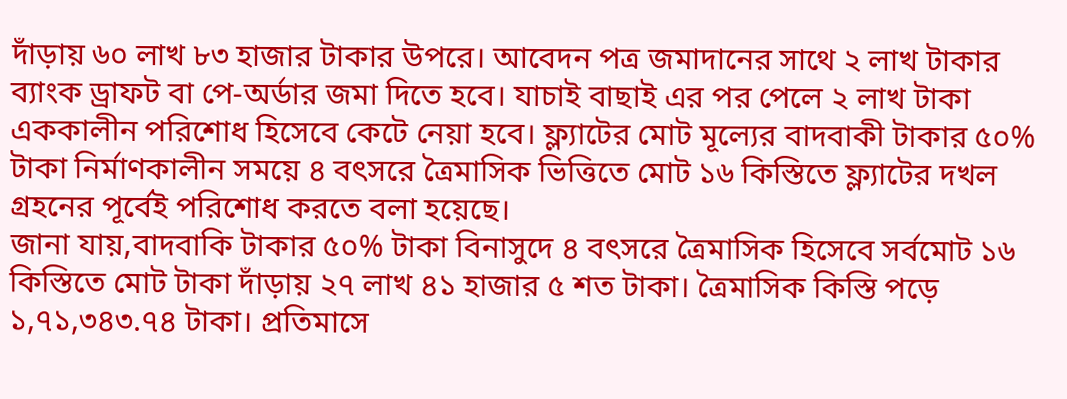দাঁড়ায় ৬০ লাখ ৮৩ হাজার টাকার উপরে। আবেদন পত্র জমাদানের সাথে ২ লাখ টাকার ব্যাংক ড্রাফট বা পে-অর্ডার জমা দিতে হবে। যাচাই বাছাই এর পর পেলে ২ লাখ টাকা এককালীন পরিশোধ হিসেবে কেটে নেয়া হবে। ফ্ল্যাটের মোট মূল্যের বাদবাকী টাকার ৫০% টাকা নির্মাণকালীন সময়ে ৪ বৎসরে ত্রৈমাসিক ভিত্তিতে মোট ১৬ কিস্তিতে ফ্ল্যাটের দখল গ্রহনের পূর্বেই পরিশোধ করতে বলা হয়েছে।
জানা যায়,বাদবাকি টাকার ৫০% টাকা বিনাসুদে ৪ বৎসরে ত্রৈমাসিক হিসেবে সর্বমোট ১৬ কিস্তিতে মোট টাকা দাঁড়ায় ২৭ লাখ ৪১ হাজার ৫ শত টাকা। ত্রৈমাসিক কিস্তি পড়ে ১,৭১,৩৪৩.৭৪ টাকা। প্রতিমাসে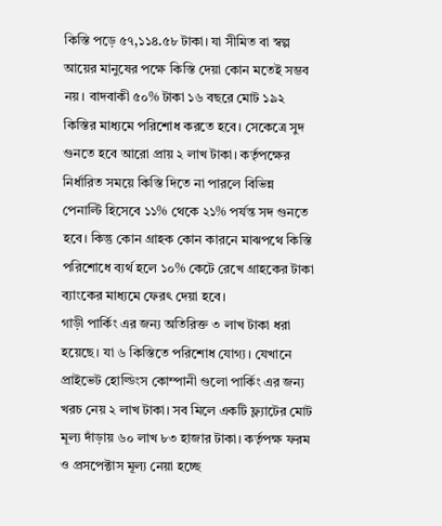কিস্তি পড়ে ৫৭,১১৪.৫৮ টাকা। যা সীমিত বা স্বল্প আয়ের মানুষের পক্ষে কিস্তি দেয়া কোন মতেই সম্ভব নয়। বাদবাকী ৫০% টাকা ১৬ বছরে মোট ১৯২ কিস্তির মাধ্যমে পরিশোধ করতে হবে। সেকেত্রে সুদ গুনতে হবে আরো প্রায় ২ লাখ টাকা। কর্তৃপক্ষের নির্ধারিত সময়ে কিস্তি দিতে না পারলে বিভিন্ন পেনাল্টি হিসেবে ১১% থেকে ২১% পর্যন্ত সদ গুনতে হবে। কিন্তু কোন গ্রাহক কোন কারনে মাঝপথে কিস্তি পরিশোধে ব্যর্থ হলে ১০% কেটে রেখে গ্রাহকের টাকা ব্যাংকের মাধ্যমে ফেরৎ দেয়া হবে।
গাড়ী পার্কিং এর জন্য অতিরিক্ত ৩ লাখ টাকা ধরা হয়েছে। যা ৬ কিস্তিতে পরিশোধ যোগ্য। যেখানে প্রাইভেট হোল্ডিংস কোম্পানী গুলো পার্কিং এর জন্য খরচ নেয় ২ লাখ টাকা। সব মিলে একটি ফ্ল্যাটের মোট মূল্য দাঁড়ায় ৬০ লাখ ৮৩ হাজার টাকা। কর্তৃপক্ষ ফরম ও প্রসপেক্টাস মূল্য নেয়া হচ্ছে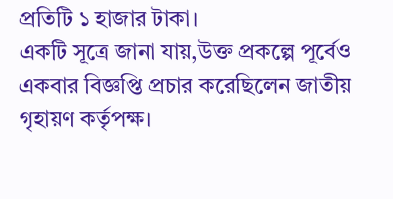প্রতিটি ১ হাজার টাকা।
একটি সূত্রে জানা যায়,উক্ত প্রকল্পে পূর্বেও একবার বিজ্ঞপ্তি প্রচার করেছিলেন জাতীয় গৃহায়ণ কর্তৃপক্ষ।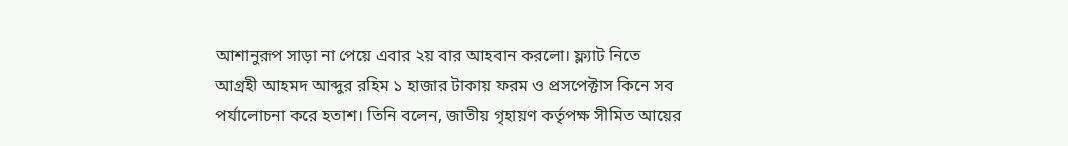আশানুরূপ সাড়া না পেয়ে এবার ২য় বার আহবান করলো। ফ্ল্যাট নিতে আগ্রহী আহমদ আব্দুর রহিম ১ হাজার টাকায় ফরম ও প্রসপেক্টাস কিনে সব পর্যালোচনা করে হতাশ। তিনি বলেন, জাতীয় গৃহায়ণ কর্তৃপক্ষ সীমিত আয়ের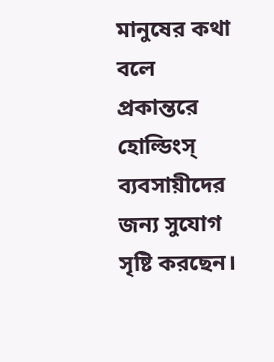মানুষের কথা বলে প্রকান্তরে হোল্ডিংস্ ব্যবসায়ীদের জন্য সুযোগ সৃষ্টি করছেন।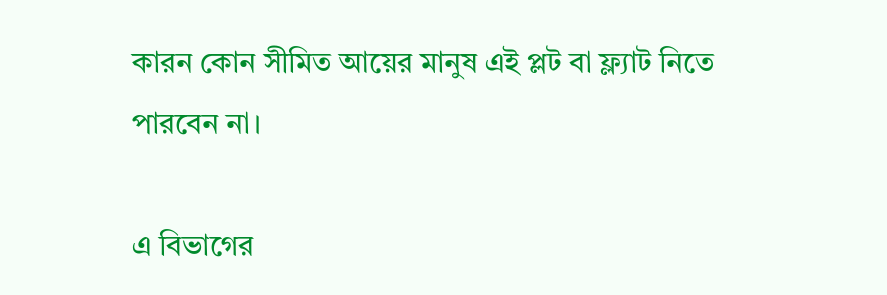কারন কোন সীমিত আয়ের মানুষ এই প্লট বা ফ্ল্যাট নিতে পারবেন না।

এ বিভাগের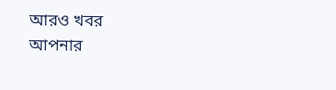আরও খবর
আপনার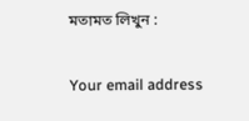মতামত লিখুন :

Your email address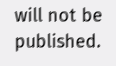will not be published.